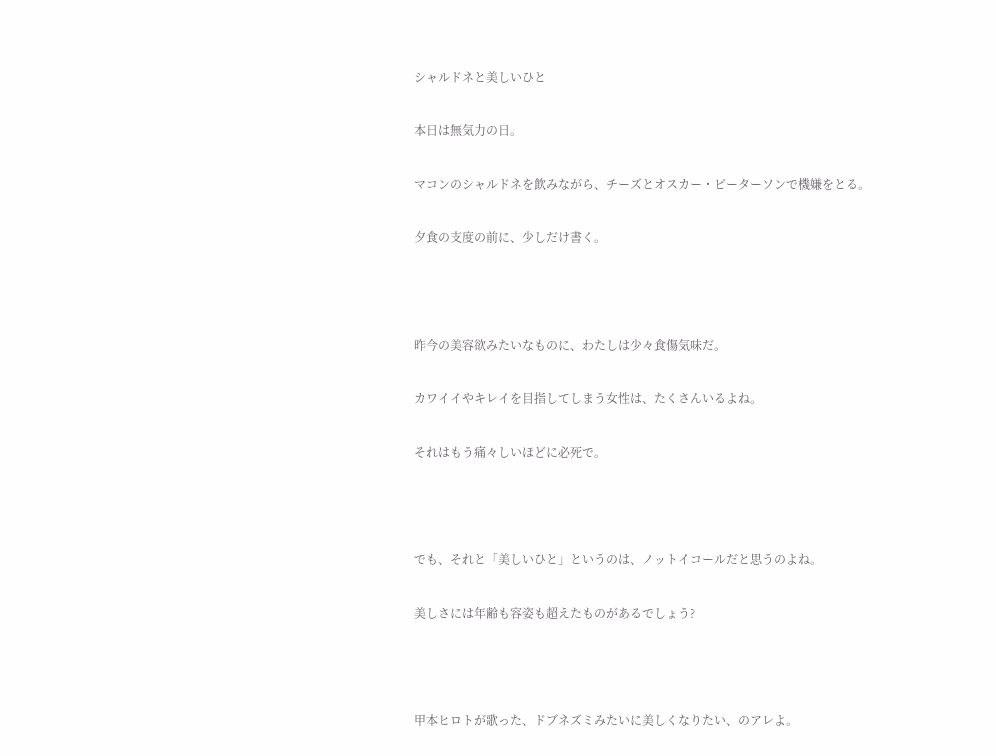シャルドネと美しいひと

本日は無気力の日。

マコンのシャルドネを飲みながら、チーズとオスカー・ピーターソンで機嫌をとる。

夕食の支度の前に、少しだけ書く。



昨今の美容欲みたいなものに、わたしは少々食傷気味だ。

カワイイやキレイを目指してしまう女性は、たくさんいるよね。

それはもう痛々しいほどに必死で。



でも、それと「美しいひと」というのは、ノットイコールだと思うのよね。

美しさには年齢も容姿も超えたものがあるでしょう?



甲本ヒロトが歌った、ドブネズミみたいに美しくなりたい、のアレよ。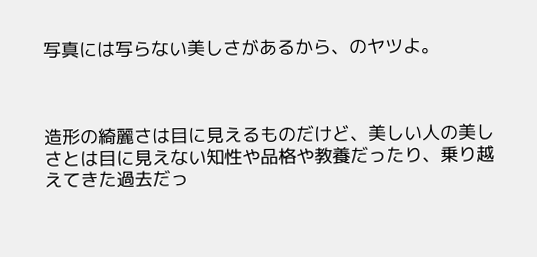写真には写らない美しさがあるから、のヤツよ。



造形の綺麗さは目に見えるものだけど、美しい人の美しさとは目に見えない知性や品格や教養だったり、乗り越えてきた過去だっ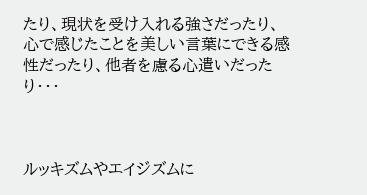たり、現状を受け入れる強さだったり、心で感じたことを美しい言葉にできる感性だったり、他者を慮る心遣いだったり・・・



ルッキズムやエイジズムに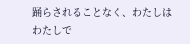踊らされることなく、わたしはわたしで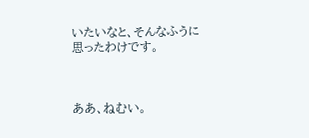いたいなと、そんなふうに思ったわけです。



ああ、ねむい。